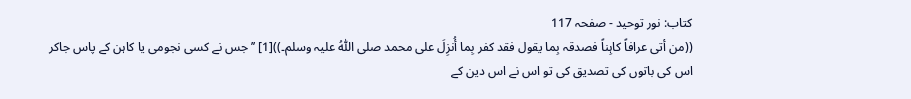کتاب: نور توحید - صفحہ 117
((من أتی عرافاً کاہِناً فصدقہ بِما یقول فقد کفر بِما أُنزِلَ علی محمد صلی اللّٰهُ علیہ وسلم۔))[1] ’’جس نے کسی نجومی یا کاہن کے پاس جاکر اس کی باتوں کی تصدیق کی تو اس نے اس دین کے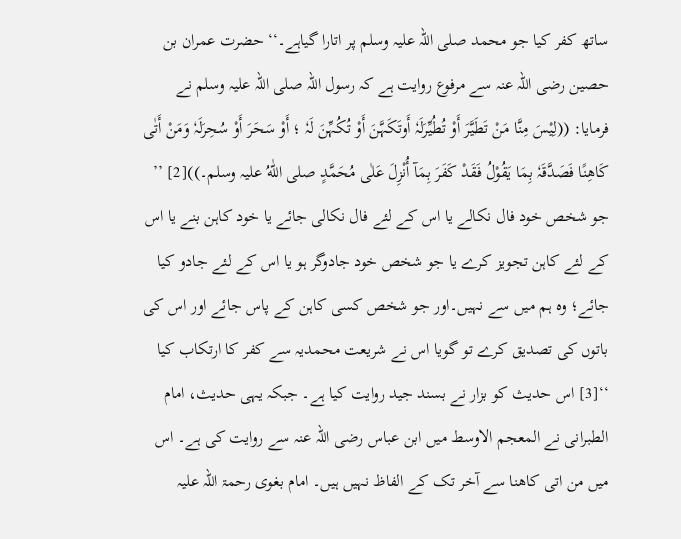ساتھ کفر کیا جو محمد صلی اللہ علیہ وسلم پر اتارا گیاہے۔‘‘ حضرت عمران بن حصین رضی اللہ عنہ سے مرفوع روایت ہے کہ رسول اللہ صلی اللہ علیہ وسلم نے فرمایا: ((لِیْسَ مِنَّا مَنْ تَطَیَّرَ أَوْ تُطُیِّرَلَہٗ أَوتَکَہَّنَ أَوْ تُکُہِّنَ لَہٗ ؛ أَوْ سَحَرَ أَوْ سُحِرَلَہٗ وَمَنْ أَتٰی کَاھِنًا فَصَدَّقَہٗ بِمَا یَقُوْلُ فَقَدْ کَفَرَ بِمَآ أُنْزِلَ عَلٰی مُحَمَّدٍ صلی اللّٰهُ علیہ وسلم۔))[2] ’’ جو شخص خود فال نکالے یا اس کے لئے فال نکالی جائے یا خود کاہن بنے یا اس کے لئے کاہن تجویز کرے یا جو شخص خود جادوگر ہو یا اس کے لئے جادو کیا جائے؛ وہ ہم میں سے نہیں۔اور جو شخص کسی کاہن کے پاس جائے اور اس کی باتوں کی تصدیق کرے تو گویا اس نے شریعت محمدیہ سے کفر کا ارتکاب کیا ‘‘[3] اس حدیث کو بزار نے بسند جید روایت کیا ہے۔ جبکہ یہی حدیث، امام الطبرانی نے المعجم الاوسط میں ابن عباس رضی اللہ عنہ سے روایت کی ہے۔ اس میں من اتی کاھنا سے آخر تک کے الفاظ نہیں ہیں۔ امام بغوی رحمۃ اللہ علیہ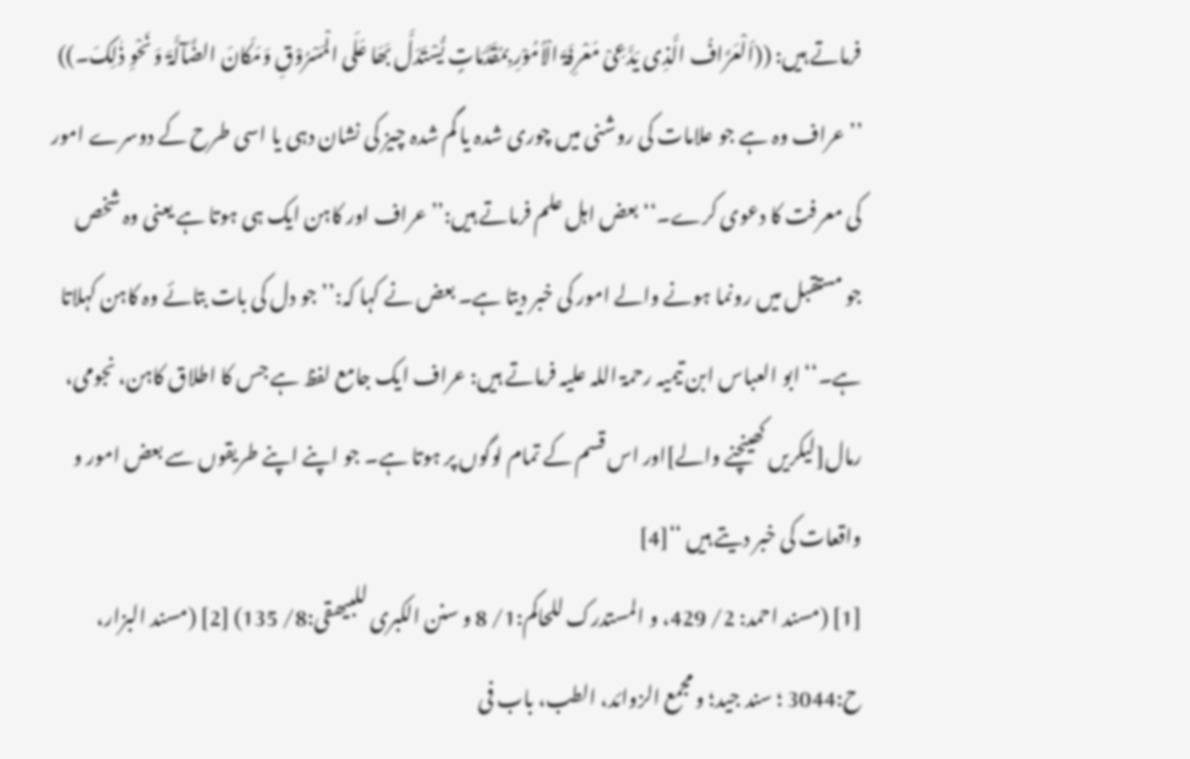فرماتے ہیں: ((اَلْعَرَّافُ الَّذِی یَدَّعِیْ مَعْرِفَۃَ الْاُمُوْرِ بِمُقَدَّمَاتٍ یُّسْتَدَلَّ بَھَا عَلَی الْمَسْرُوْقِ وَمَکَانَ الضَّآلَّۃَ وَ نَحْوِ ذٰلِکَ۔)) ’’ عراف وہ ہے جو علامات کی روشنی میں چوری شدہ یا گم شدہ چیز کی نشان دہی یا اسی طرح کے دوسرے امور کی معرفت کا دعوی کرے۔‘‘ بعض اہل علم فرماتے ہیں:’’ عراف اور کاہن ایک ہی ہوتا ہے یعنی وہ شخص جو مستقبل میں رونما ہونے والے امور کی خبر دیتا ہے۔ بعض نے کہا کہ:’’ جو دل کی بات بتائے وہ کاہن کہلاتا ہے۔‘‘ ابو العباس ابن تیمیہ رحمۃ اللہ علیہ فرماتے ہیں: عراف ایک جامع لفظ ہے جس کا اطلاق کاہن، نجومی، رمال[لیکریں کھینچنے والے]اور اس قسم کے تمام لوگوں پر ہوتا ہے۔ جو اپنے اپنے طریقوں سے بعض امور و واقعات کی خبر دیتے ہیں ‘‘[4]
[1] (مسند احمد: 2/ 429، و المستدرک للحاکم:1/ 8 و سنن الکبری للبیھقی:8/ 135) [2] (مسند البزار، ح:3044 ؛ سند جید؛ و مجمع الزوائد، الطب، باب فی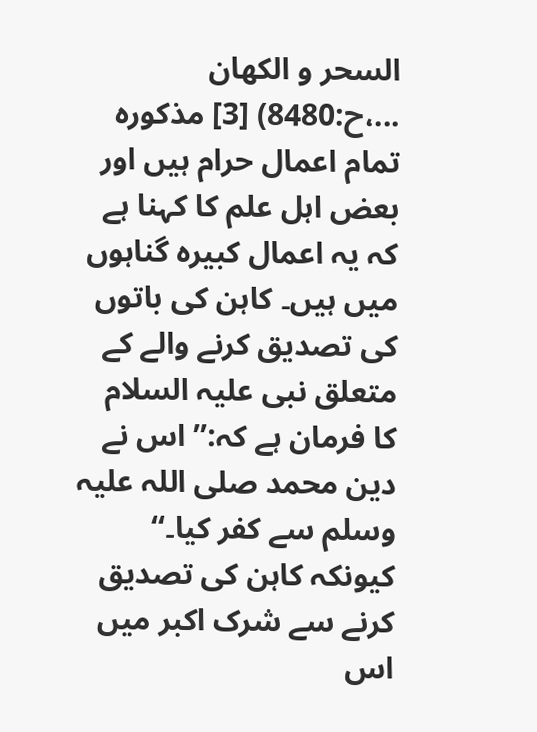السحر و الکھان ...،ح:8480) [3] مذکورہ تمام اعمال حرام ہیں اور بعض اہل علم کا کہنا ہے کہ یہ اعمال کبیرہ گناہوں میں ہیں۔ کاہن کی باتوں کی تصدیق کرنے والے کے متعلق نبی علیہ السلام کا فرمان ہے کہ:’’ اس نے دین محمد صلی اللہ علیہ وسلم سے کفر کیا۔‘‘ کیونکہ کاہن کی تصدیق کرنے سے شرک اکبر میں اس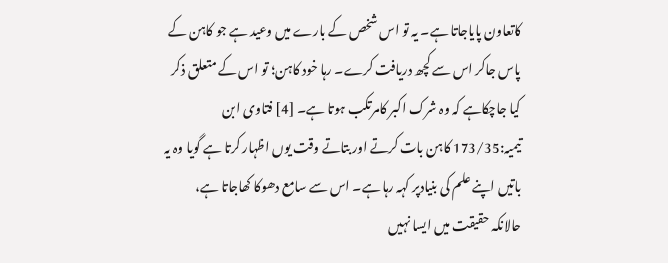کاتعاون پایاجاتا ہے۔ یہ تو اس شخص کے بارے میں وعید ہے جو کاہن کے پاس جاکر اس سے کچھ دریافت کرے۔ رہا خود کاہن؛ تو اس کے متعلق ذکر کیا جاچکاہے کہ وہ شرک اکبر کامرتکب ہوتا ہے۔ [4] فتاوی ابن تیمیہ:173/35 کاہن بات کرتے اور بتاتے وقت یوں اظہار کرتا ہے گویا وہ یہ باتیں اپنے علم کی بنیادپر کہہ رہا ہے۔ اس سے سامع دھوکا کھاجاتا ہے، حالانکہ حقیقت میں ایسا نہیں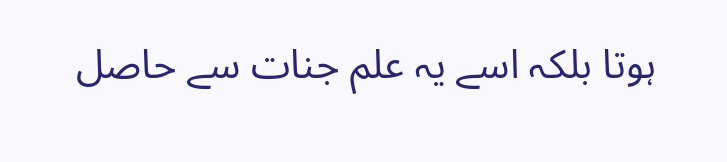ہوتا بلکہ اسے یہ علم جنات سے حاصل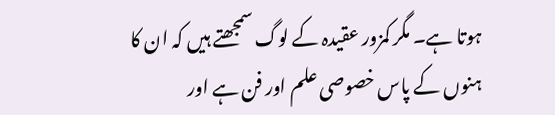ہوتا ہے۔ مگر کمزور عقیدہ کے لوگ سمجھتے ہیں کہ ان کا ہنوں کے پاس خصوصی علم اور فن ہے اور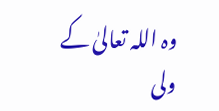وہ اللہ تعالیٰ کے ولی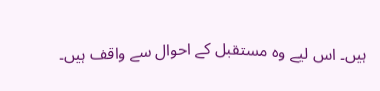ہیں۔ اس لیے وہ مستقبل کے احوال سے واقف ہیں۔